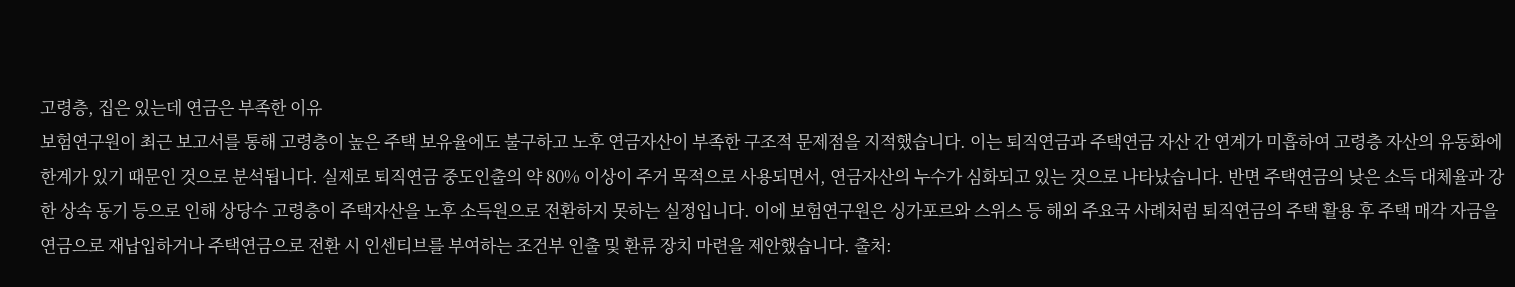고령층, 집은 있는데 연금은 부족한 이유
보험연구원이 최근 보고서를 통해 고령층이 높은 주택 보유율에도 불구하고 노후 연금자산이 부족한 구조적 문제점을 지적했습니다. 이는 퇴직연금과 주택연금 자산 간 연계가 미흡하여 고령층 자산의 유동화에 한계가 있기 때문인 것으로 분석됩니다. 실제로 퇴직연금 중도인출의 약 80% 이상이 주거 목적으로 사용되면서, 연금자산의 누수가 심화되고 있는 것으로 나타났습니다. 반면 주택연금의 낮은 소득 대체율과 강한 상속 동기 등으로 인해 상당수 고령층이 주택자산을 노후 소득원으로 전환하지 못하는 실정입니다. 이에 보험연구원은 싱가포르와 스위스 등 해외 주요국 사례처럼 퇴직연금의 주택 활용 후 주택 매각 자금을 연금으로 재납입하거나 주택연금으로 전환 시 인센티브를 부여하는 조건부 인출 및 환류 장치 마련을 제안했습니다. 출처: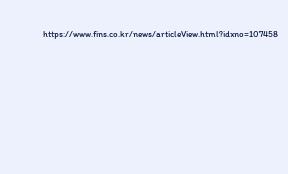https://www.fins.co.kr/news/articleView.html?idxno=107458